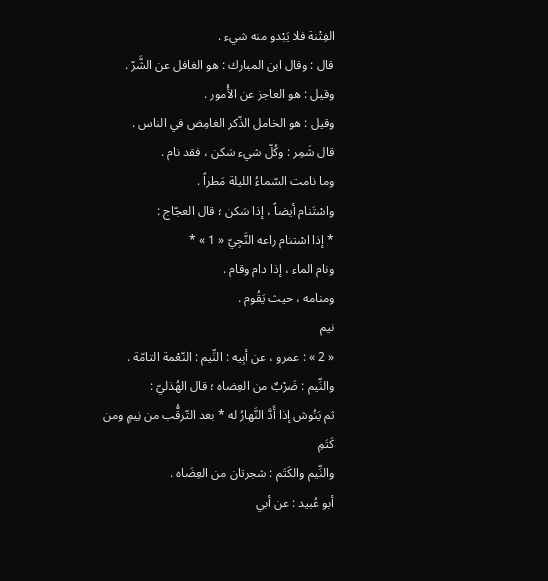الفِتْنة فلا يَبْدو منه شيء .
قال : وقال ابن المبارك : هو الغافل عن الشَّرّ .
وقيل : هو العاجز عن الأُمور .
وقيل : هو الخامل الذّكر الغامِض في الناس .
قال شَمِر : وكُلّ شيء سَكن ، فقد نام .
وما نامت السّماءُ الليلة مَطراً .
واسْتَنام أيضاً ، إذا سَكن ؛ قال العجّاج :
* إذا اسْتنام راعه النَّجِيّ « 1 » *
ونام الماء ، إذا دام وقام .
ومنامه ، حيث يَقُوم .
نيم
« 2 » : عمرو ، عن أبِيه : النِّيم : النّعْمة التامّة .
والنِّيم : ضَرْبٌ من العِضاه ؛ قال الهُذليّ :
ثم يَنُوش إذا أَدَّ النَّهارُ له * بعد التّرقُّب من نِيمٍ ومن كَتَمِ
والنِّيم والكَتَم : شجرتان من العِضَاه .
أبو عُبيد : عن أبي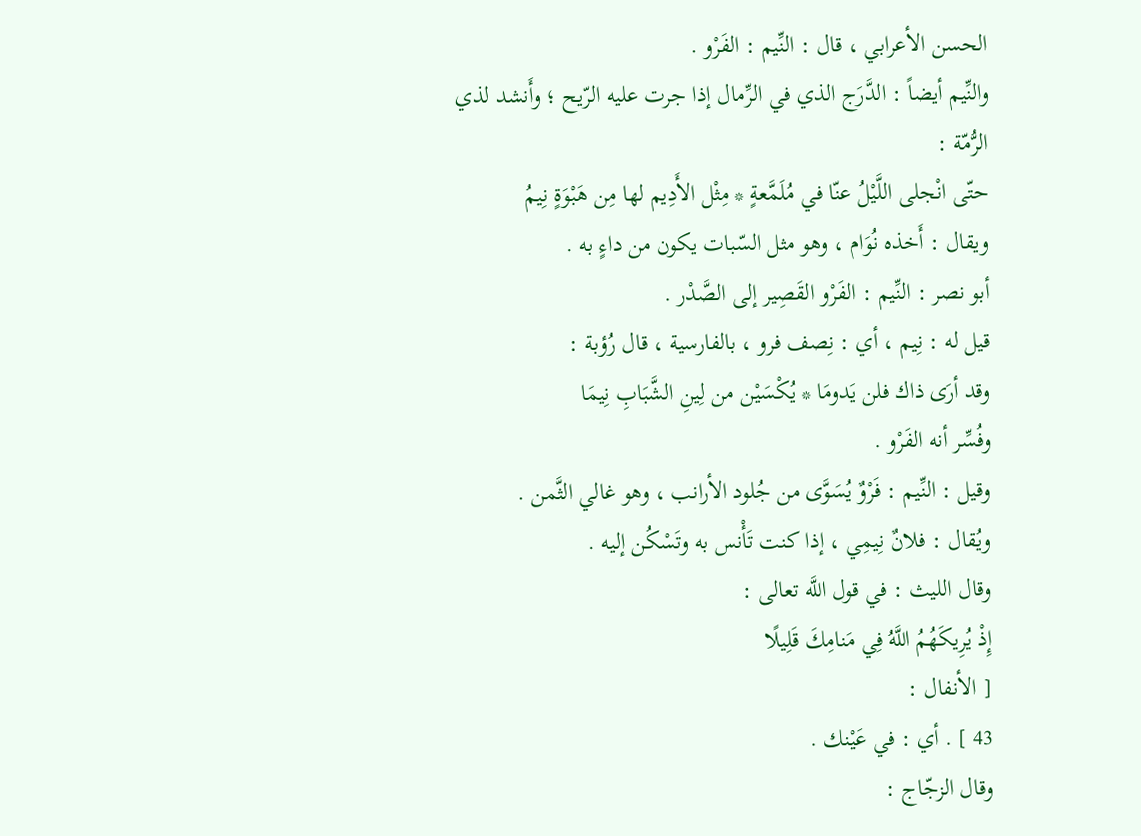الحسن الأعرابي ، قال : النِّيم : الفَرْو .
والنِّيم أيضاً : الدَّرَج الذي في الرِّمال إذا جرت عليه الرّيح ؛ وأَنشد لذي الرُّمّة :
حتّى انْجلى اللَّيْلُ عنّا في مُلَمَّعةٍ * مِثْل الأَدِيم لها مِن هَبْوَةٍ نِيمُ
ويقال : أَخذه نُوَام ، وهو مثل السّبات يكون من داءٍ به .
أبو نصر : النِّيم : الفَرْو القَصِير إلى الصَّدْر .
قيل له : نِيم ، أي : نِصف فرو ، بالفارسية ، قال رُؤبة :
وقد أرَى ذاك فلن يَدومَا * يُكْسَيْن من لِينِ الشَّبَابِ نِيمَا
وفُسِّر أنه الفَرْو .
وقيل : النِّيم : فَرْوٌ يُسَوَّى من جُلود الأرانب ، وهو غالي الثَّمن .
ويُقال : فلانٌ نِيمِي ، إذا كنت تَأْنس به وتَسْكُن إليه .
وقال الليث : في قول اللَّه تعالى :
إِذْ يُرِيكَهُمُ اللَّهُ فِي مَنامِكَ قَلِيلًا
[ الأنفال :
43 ] . أي : في عَيْنك .
وقال الزجّاج :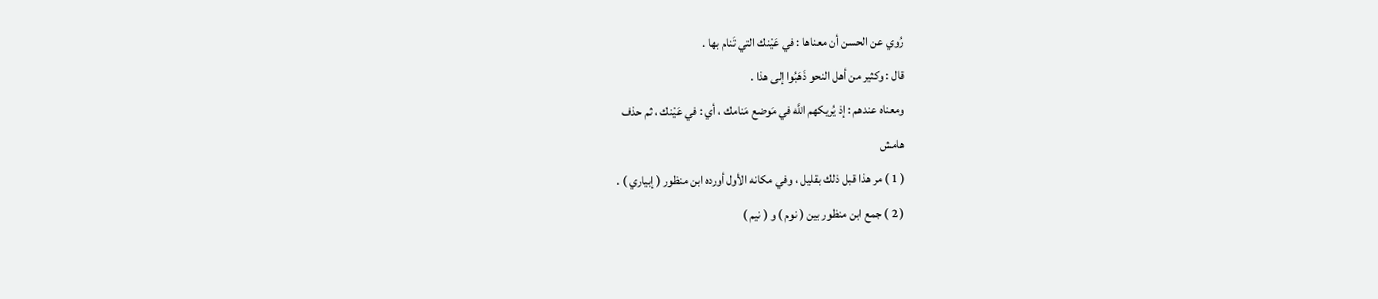رُوي عن الحسن أن معناها : في عَيْنك التي تَنام بها .
قال : وكثير من أهل النحو ذَهَبُوا إلى هذا .
ومعناه عندهم : إذ يُريكهم اللَّه في مَوضع مَنامك ، أي : في عَيْنك ، ثم حذف
هامش
( 1 ) مر هذا قبل ذلك بقليل ، وفي مكانه الأول أورده ابن منظور ( إبياري ) .
( 2 ) جمع ابن منظور بين ( نوم ) و ( نيم )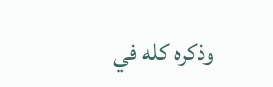وذكره كله في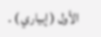الأول ( إبياري ) .